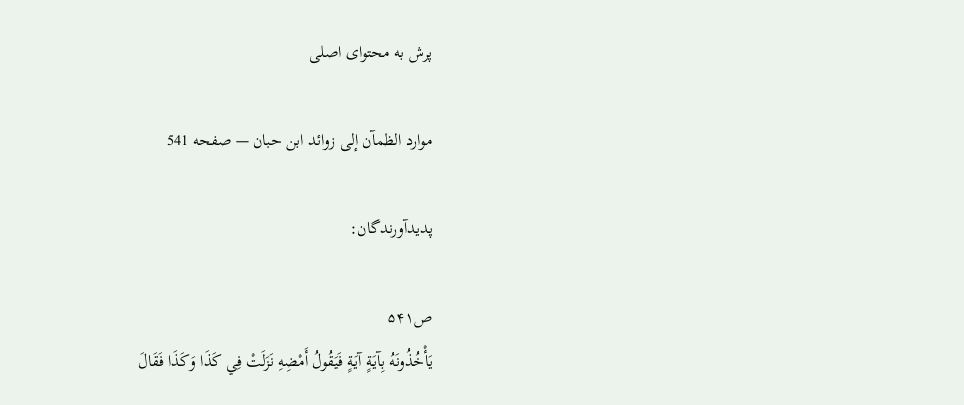پرش به محتوای اصلی

موارد الظمآن إلى زوائد ابن حبان — صفحه 541

پدیدآورندگان:

ص۵۴۱
يَأْخُذُونَهُ بِآيَةٍ آيَةٍ فَيَقُولُ أَمْضِهِ نَزَلَتْ فِي كَذَا وَكَذَا فَقَالَ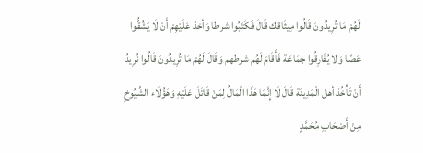لَهُمْ مَا تُرِيدُونَ قَالُوا مِيثَاقك قَالَ فَكَتَبُوا شرطا وَأخذ عَلَيْهِمْ أَنْ لَا يَشُقُّوا عَصًا وَلا يُفَارِقُوا جمَاعَة فَأَقَامَ لَهُم شرطهم وَقَالَ لَهُمْ مَا تُرِيدُونَ قَالُوا نُرِيدُ أَنْ تَأْخُذ أهل الْمَدِينَة قَالَ لَا إِنَّمَا هَذَا الْمَالُ لِمَنْ قَاتَلَ عَلَيْهِ وَهَؤُلَاء الشِّيُوخِ مِنْ أَصْحَابِ مُحَمَّدٍ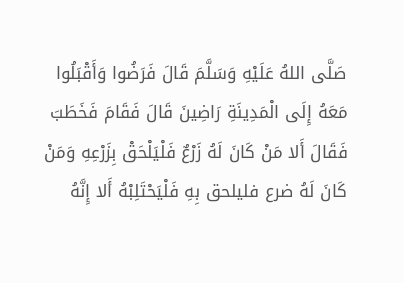صَلَّى اللهُ عَلَيْهِ وَسَلَّمَ قَالَ فَرَضُوا وَأَقْبَلُوا مَعَهُ إِلَى الْمَدِينَةِ رَاضِينَ قَالَ فَقَامَ فَخَطَبَ فَقَالَ أَلا مَنْ كَانَ لَهُ زَرْعٌ فَلْيَلْحَقْ بِزَرْعِهِ وَمَنْ كَانَ لَهُ ضرع فليلحق بِهِ فَلْيَحْتَلِبْهُ أَلا إِنَّهُ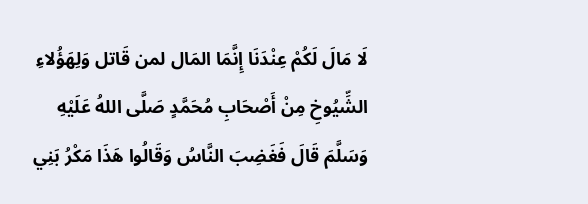لَا مَالَ لَكُمْ عِنْدَنَا إِنَّمَا المَال لمن قَاتل وَلِهَؤُلاءِ الشِّيُوخِ مِنْ أَصْحَابِ مُحَمَّدٍ صَلَّى اللهُ عَلَيْهِ وَسَلَّمَ قَالَ فَغَضِبَ النَّاسُ وَقَالُوا هَذَا مَكْرُ بَنِي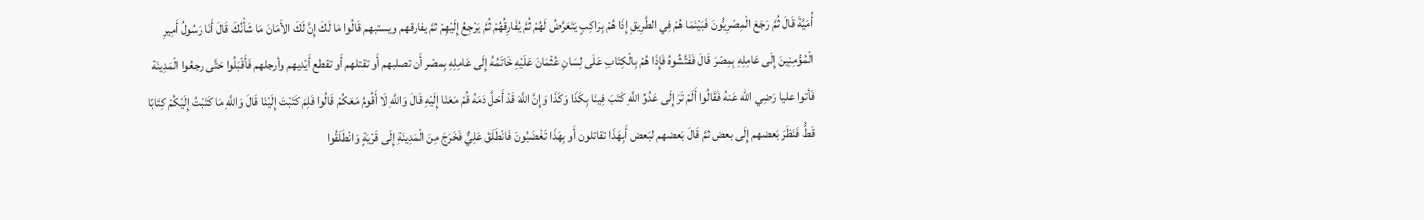أُمَيَّةَ قَالَ ثُمَّ رَجَعَ الْمِصْرِيُّونَ فَبَيْنَمَا هُمْ فِي الطَّرِيقِ إِذَا هُمْ بِرَاكِبٍ يَتَعَرَّضُ لَهُمْ ثُمَّ يُفَارِقُهُمْ ثُمَّ يَرْجِعُ إِلَيْهِمْ ثمَّ يفارقهم ويستبهم قَالُوا مَا لَكَ إِنَّ لَكَ الأَمَانَ مَا شَأْنُكَ قَالَ أَنَا رَسُولُ أَمِيرِ الْمُؤْمِنِينَ إِلَى عَامِلِهِ بِمِصْرَ قَالَ فَفَتَّشُوهُ فَإِذَا هُمْ بِالْكِتَابِ عَلَى لِسَانِ عُثْمَانَ عَلَيْهِ خَاتَمُهُ إِلَى عَامِلِهِ بِمصْر أَن تصلبهم أَو تقتلهم أَو تقطع أَيْديهم وأرجلهم فَأَقْبَلُوا حَتَّى رجعُوا الْمَدِينَة فَأتوا عليا رَضِي الله عَنهُ فَقَالُوا أَلَمْ تَرَ إِلَى عَدُوِّ اللَّهِ كَتَبَ فِينَا بِكَذَا وَكَذَا وَإِنَّ اللَّهَ قَدْ أَحَلَّ دَمَهُ قُمْ مَعَنَا إِلَيْهِ قَالَ وَاللَّهِ لَا أَقُومُ مَعَكُمْ قَالُوا فَلِمَ كَتَبْتَ إِلَيْنَا قَالَ وَاللَّهِ مَا كَتَبْتُ إِلَيْكُمْ كِتَابًا قَطُّ فَنَظَرَ بَعضهم إِلَى بعض ثمَّ قَالَ بَعضهم لبَعض أَبِهَذَا تقاتلون أَو بِهَذَا تَغْضَبُونَ فَانْطَلَقَ عَلِيٌّ فَخَرَجَ مِنَ الْمَدِينَةِ إِلَى قَرْيَةٍ وَانْطَلَقُوا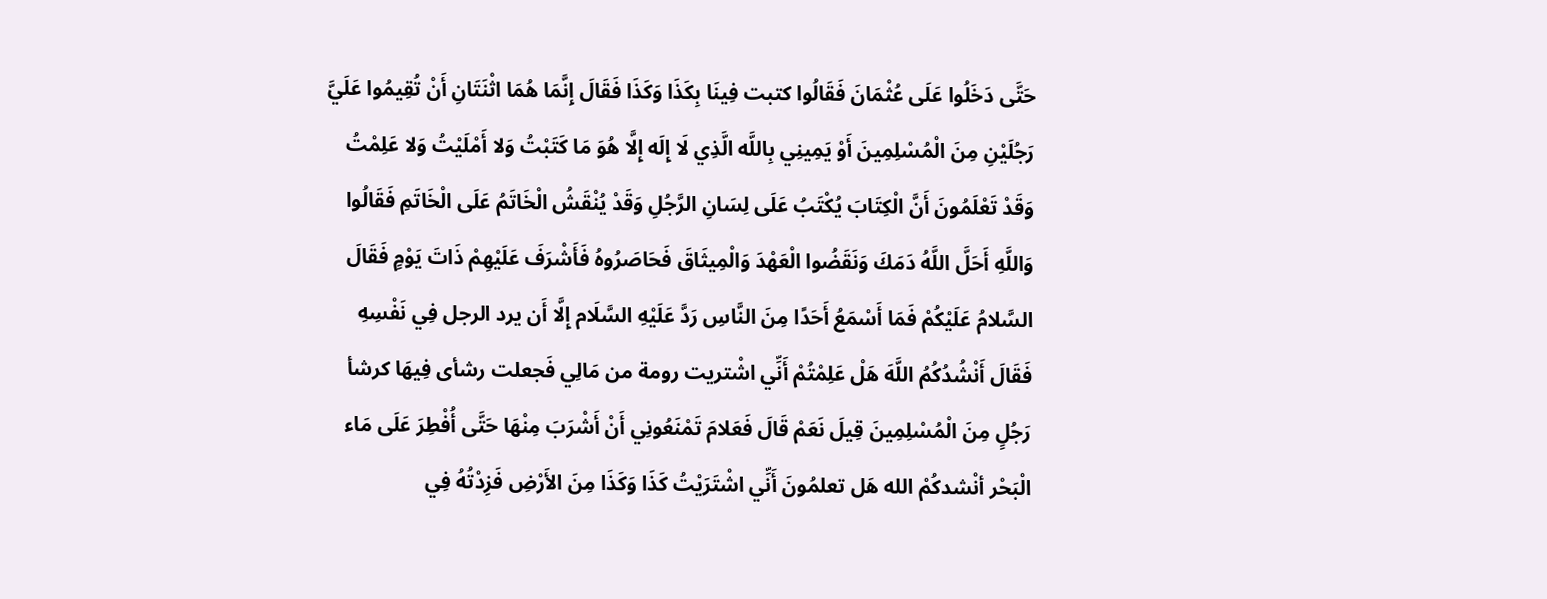حَتَّى دَخَلُوا عَلَى عُثْمَانَ فَقَالُوا كتبت فِينَا بِكَذَا وَكَذَا فَقَالَ إِنَّمَا هُمَا اثْنَتَانِ أَنْ تُقِيمُوا عَلَيَّ رَجُلَيْنِ مِنَ الْمُسْلِمِينَ أَوْ يَمِينِي بِاللَّه الَّذِي لَا إِلَه إِلَّا هُوَ مَا كَتَبْتُ وَلا أَمْلَيْتُ وَلا عَلِمْتُ وَقَدْ تَعْلَمُونَ أَنَّ الْكِتَابَ يُكْتَبُ عَلَى لِسَانِ الرَّجُلِ وَقَدْ يُنْقَشُ الْخَاتَمُ عَلَى الْخَاتَمِ فَقَالُوا وَاللَّهِ أَحَلَّ اللَّهُ دَمَكَ وَنَقَضُوا الْعَهْدَ وَالْمِيثَاقَ فَحَاصَرُوهُ فَأَشْرَفَ عَلَيْهِمْ ذَاتَ يَوْمٍ فَقَالَ السَّلامُ عَلَيْكُمْ فَمَا أَسْمَعُ أَحَدًا مِنَ النَّاسِ رَدَّ عَلَيْهِ السَّلَام إِلَّا أَن يرد الرجل فِي نَفْسِهِ فَقَالَ أَنْشُدُكُمُ اللَّهَ هَلْ عَلِمْتُمْ أَنِّي اشْتريت رومة من مَالِي فَجعلت رشأى فِيهَا كرشأ رَجُلٍ مِنَ الْمُسْلِمِينَ قِيلَ نَعَمْ قَالَ فَعَلامَ تَمْنَعُونِي أَنْ أَشْرَبَ مِنْهَا حَتَّى أُفْطِرَ عَلَى مَاء الْبَحْر أنْشدكُمْ الله هَل تعلمُونَ أَنِّي اشْتَرَيْتُ كَذَا وَكَذَا مِنَ الأَرْضِ فَزِدْتُهُ فِي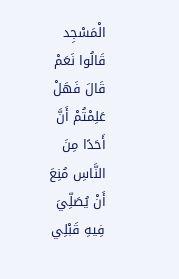الْمَسْجِد قَالُوا نَعَمْ قَالَ فَهَلْ عَلِمْتُمْ أَنَّ أَحَدًا مِنَ النَّاسِ مُنِعَ أَنْ يُصَلِّيَ فِيهِ قَبْلِي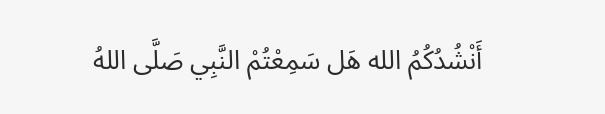أَنْشُدُكُمُ الله هَل سَمِعْتُمْ النَّبِي صَلَّى اللهُ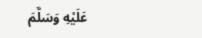عَلَيْهِ وَسَلَّمَ